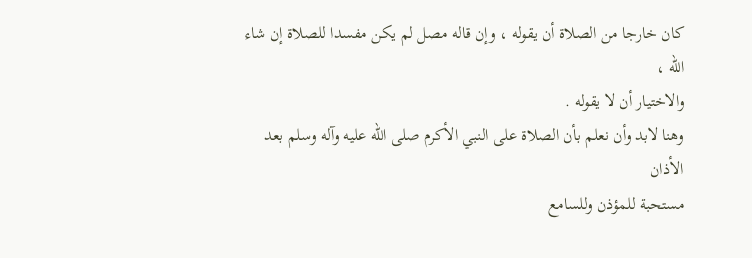كان خارجا من الصلاة أن يقوله ، وإن قاله مصل لم يكن مفسدا للصلاة إن شاء الله ،
والاختيار أن لا يقوله .
وهنا لابد وأن نعلم بأن الصلاة على النبي الأكرم صلى الله عليه وآله وسلم بعد الأذان
مستحبة للمؤذن وللسامع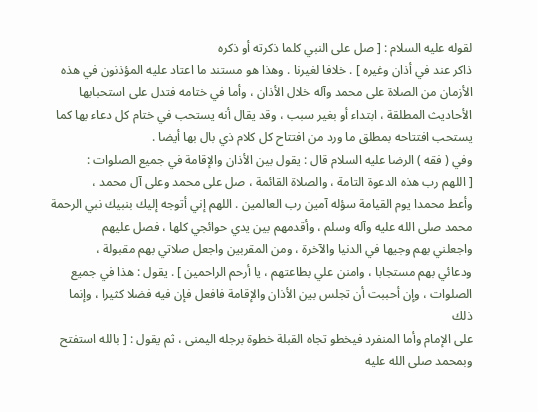لقوله عليه السلام : [ صل على النبي كلما ذكرته أو ذكره
ذاكر عند في أذان وغيره ] . خلافا لغيرنا . وهذا هو مستند ما اعتاد عليه المؤذنون في هذه
الأزمان من الصلاة على محمد وآله خلال الأذان ، وأما في ختامه فتدل على استحبابها
الأحاديث المطلقة ، ابتداء أو بغير سبب ، وقد يقال أنه يستحب في ختام كل دعاء بها كما
يستحب افتتاحه بمطلق ما ورد من افتتاح كل كلام ذي بال بها أيضا .
وفي ( فقه ) الرضا عليه السلام قال : يقول بين الأذان والإقامة في جميع الصلوات :
[ اللهم رب هذه الدعوة التامة ، والصلاة القائمة ، صل على محمد وعلى آل محمد ،
وأعط محمدا يوم القيامة سؤله آمين رب العالمين . اللهم إني أتوجه إليك بنبيك نبي الرحمة
محمد صلى الله عليه وآله وسلم ، وأقدمهم بين يدي حوائجي كلها ، فصل عليهم
واجعلني بهم وجيها في الدنيا والآخرة ، ومن المقربين واجعل صلاتي بهم مقبولة ،
ودعائي بهم مستجابا ، وامنن علي بطاعتهم ، يا أرحم الراحمين ] . يقول : هذا في جميع
الصلوات ، وإن أحببت أن تجلس بين الأذان والإقامة فافعل فإن فيه فضلا كثيرا ، وإنما ذلك
على الإمام وأما المنفرد فيخطو تجاه القبلة خطوة برجله اليمنى ، ثم يقول : [ بالله استفتح
وبمحمد صلى الله عليه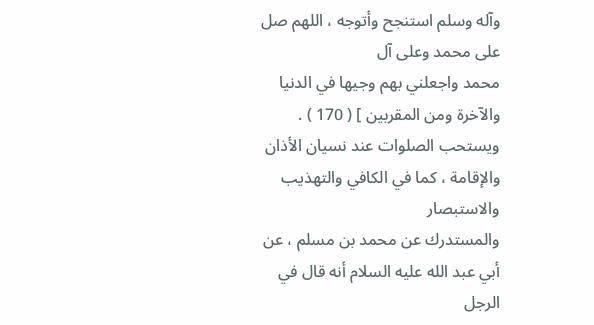وآله وسلم استنجح وأتوجه ، اللهم صل على محمد وعلى آل
محمد واجعلني بهم وجيها في الدنيا والآخرة ومن المقربين ] ( 170 ) .
ويستحب الصلوات عند نسيان الأذان والإقامة ، كما في الكافي والتهذيب والاستبصار
والمستدرك عن محمد بن مسلم ، عن أبي عبد الله عليه السلام أنه قال في الرجل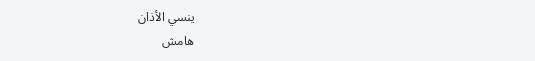ينسي الأذان
هامش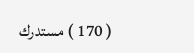( 170 ) مستدرك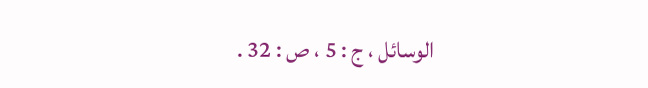الوسائل ، ج : 5 ، ص : 32 .